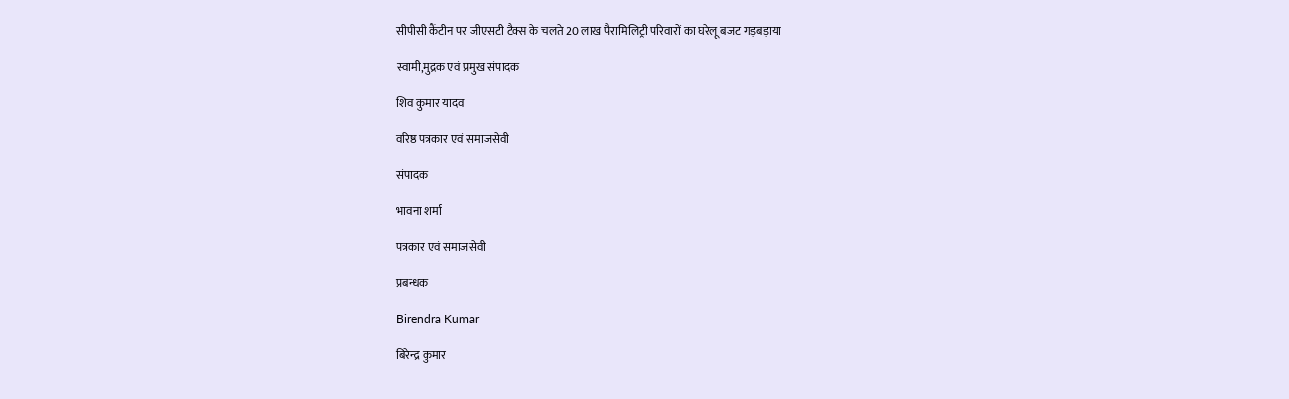सीपीसी कैंटीन पर जीएसटी टैक्स के चलते 20 लाख पैरामिलिट्री परिवारों का घरेलू बजट गड़बड़ाया

स्वामी,मुद्रक एवं प्रमुख संपादक

शिव कुमार यादव

वरिष्ठ पत्रकार एवं समाजसेवी

संपादक

भावना शर्मा

पत्रकार एवं समाजसेवी

प्रबन्धक

Birendra Kumar

बिरेन्द्र कुमार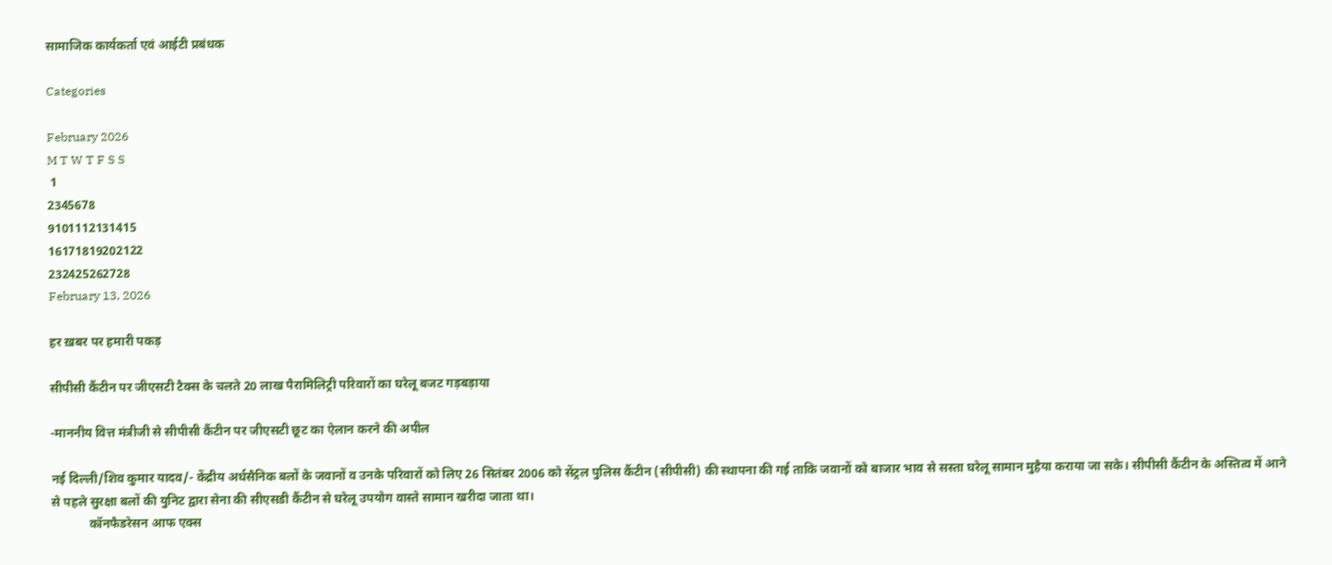सामाजिक कार्यकर्ता एवं आईटी प्रबंधक

Categories

February 2026
M T W T F S S
 1
2345678
9101112131415
16171819202122
232425262728
February 13, 2026

हर ख़बर पर हमारी पकड़

सीपीसी कैंटीन पर जीएसटी टैक्स के चलते 20 लाख पैरामिलिट्री परिवारों का घरेलू बजट गड़बड़ाया

-माननीय वित्त मंत्रीजी से सीपीसी कैंटीन पर जीएसटी छूट का ऐलान करने की अपील

नई दिल्ली/शिव कुमार यादव/- केंद्रीय अर्धसैनिक बलों के जवानों व उनके परिवारों को लिए 26 सितंबर 2006 को सेंट्रल पुलिस कैंटीन (सीपीसी) की स्थापना की गई ताकि जवानों को बाजार भाव से सस्ता घरेलू सामान मुहैया कराया जा सके। सीपीसी कैंटीन के अस्तित्व में आने से पहले सुरक्षा बलों की युनिट द्वारा सेना की सीएसडी कैंटीन से घरेलू उपयोग वास्ते सामान खरीदा जाता था।
            कॉनफैडरेसन आफ एक्स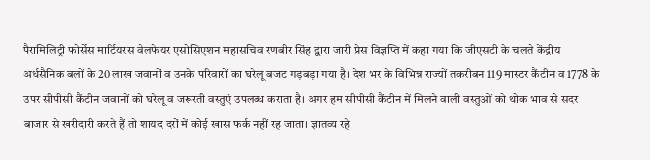पैरामिलिट्री फोर्सेस मार्टियरस वेलफेयर एसोसिएशन महासचिव रणबीर सिंह द्वारा जारी प्रेस विज्ञप्ति में कहा गया कि जीएसटी के चलते केंद्रीय अर्धसैनिक बलों के 20 लाख जवानों व उनके परिवारों का घरेलू बजट गड़बड़ा गया है। देश भर के विभिन्न राज्यों तकरीबन 119 मास्टर कैंटीन व 1778 के उपर सीपीसी कैंटीन जवानों को घरेलू व जरूरती वस्तुएं उपलब्ध कराता है। अगर हम सीपीसी कैंटीन में मिलने वाली वस्तुओं को थोक भाव से सदर बाजार से खरीदारी करते हैं तो शायद दरों में कोई खास फर्क नहीं रह जाता। ज्ञातव्य रहे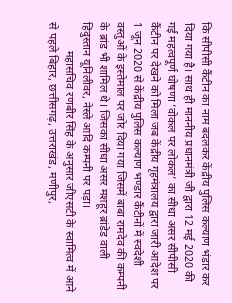कि सीपीसी कैंटीन का नाम बदलकर केंद्रीय पुलिस कल्याण भंडार कर दिया गया है। साथ ही माननीय प्रधानमंत्री जी द्वारा 12 मई 2020 की गई महत्वपूर्ण घोषणा ’वोकल पर लोकल’ का सीधा असर सीपीसी कैंटीन पर देखने को मिला जब केंद्रीय गृहमंत्रालय द्वारा जारी आदेश पर 1 जून 2020 से केंद्रीय पुलिस कल्याण भण्डार कैंटीनों में स्वदेशी वस्तुओं के इस्तेमाल पर जोर दिया गया जिसमें बाबा रामदेव की कम्पनी के ब्रांड भी शामिल थे। जिसका सीधा असर मशहूर ब्रांडेड वाली हिंदुस्तान यूनिलीवर, नेस्ले आदि कम्पनी पर पड़ा।
          महासचिव रणबीर सिंह के अनुसार जीएसटी के स्वामित्व में आने से पहले बिहार, छत्तीसगढ़, उत्तराखंड, मणीपुर,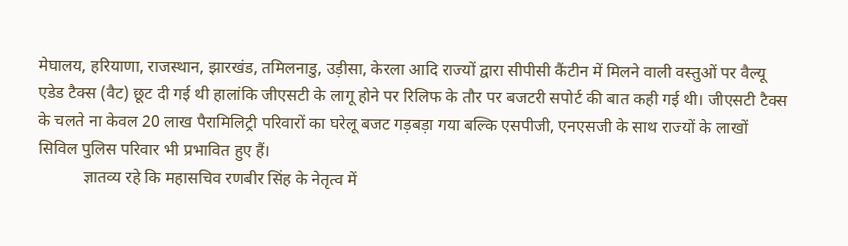मेघालय, हरियाणा, राजस्थान, झारखंड, तमिलनाडु, उड़ीसा, केरला आदि राज्यों द्वारा सीपीसी कैंटीन में मिलने वाली वस्तुओं पर वैल्यू एडेड टैक्स (वैट) छूट दी गई थी हालांकि जीएसटी के लागू होने पर रिलिफ के तौर पर बजटरी सपोर्ट की बात कही गई थी। जीएसटी टैक्स के चलते ना केवल 20 लाख पैरामिलिट्री परिवारों का घरेलू बजट गड़बड़ा गया बल्कि एसपीजी, एनएसजी के साथ राज्यों के लाखों सिविल पुलिस परिवार भी प्रभावित हुए हैं।
           ज्ञातव्य रहे कि महासचिव रणबीर सिंह के नेतृत्व में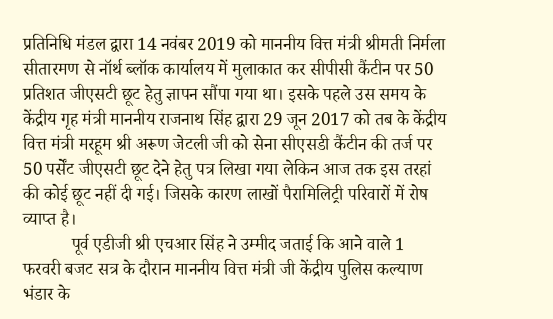प्रतिनिधि मंडल द्वारा 14 नवंबर 2019 को माननीय वित्त मंत्री श्रीमती निर्मला सीतारमण से नॉर्थ ब्लॉक कार्यालय में मुलाकात कर सीपीसी कैंटीन पर 50 प्रतिशत जीएसटी छूट हेतु ज्ञापन सौंपा गया था। इसके पहले उस समय के केंद्रीय गृह मंत्री माननीय राजनाथ सिंह द्वारा 29 जून 2017 को तब के केंद्रीय वित्त मंत्री मरहूम श्री अरूण जेटली जी को सेना सीएसडी कैंटीन की तर्ज पर 50 पर्सेंट जीएसटी छूट देने हेतु पत्र लिखा गया लेकिन आज तक इस तरहां की कोई छूट नहीं दी गई। जिसके कारण लाखों पैरामिलिट्री परिवारों में रोष व्याप्त है।
           पूर्व एडीजी श्री एचआर सिंह ने उम्मीद जताई कि आने वाले 1 फरवरी बजट सत्र के दौरान माननीय वित्त मंत्री जी केंद्रीय पुलिस कल्याण भंडार के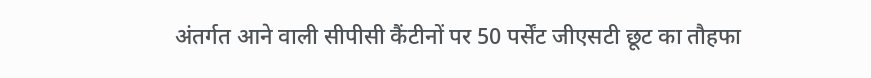अंतर्गत आने वाली सीपीसी कैंटीनों पर 50 पर्सेंट जीएसटी छूट का तौहफा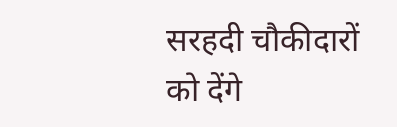सरहदी चौकीदारों को देंगे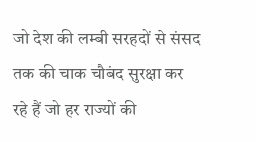जो देश की लम्बी सरहदों से संसद तक की चाक चौबंद सुरक्षा कर रहे हैं जो हर राज्यों की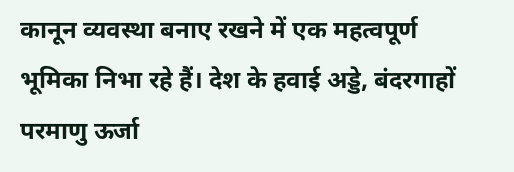कानून व्यवस्था बनाए रखने में एक महत्वपूर्ण भूमिका निभा रहे हैं। देश के हवाई अड्डे, बंदरगाहों परमाणु ऊर्जा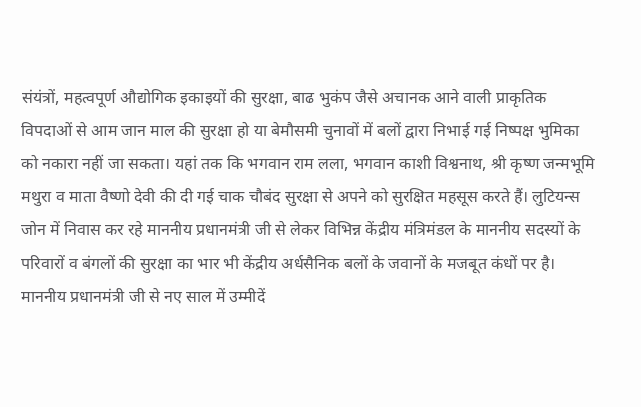संयंत्रों, महत्वपूर्ण औद्योगिक इकाइयों की सुरक्षा, बाढ भुकंप जैसे अचानक आने वाली प्राकृतिक विपदाओं से आम जान माल की सुरक्षा हो या बेमौसमी चुनावों में बलों द्वारा निभाई गई निष्पक्ष भुमिका को नकारा नहीं जा सकता। यहां तक कि भगवान राम लला, भगवान काशी विश्वनाथ, श्री कृष्ण जन्मभूमि मथुरा व माता वैष्णो देवी की दी गई चाक चौबंद सुरक्षा से अपने को सुरक्षित महसूस करते हैं। लुटियन्स जोन में निवास कर रहे माननीय प्रधानमंत्री जी से लेकर विभिन्न केंद्रीय मंत्रिमंडल के माननीय सदस्यों के परिवारों व बंगलों की सुरक्षा का भार भी केंद्रीय अर्धसैनिक बलों के जवानों के मजबूत कंधों पर है। माननीय प्रधानमंत्री जी से नए साल में उम्मीदें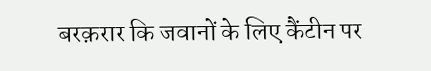बरक़रार कि जवानों के लिए कैंटीन पर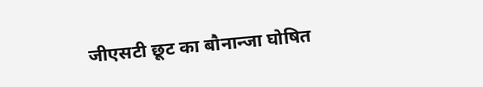जीएसटी छूट का बौनान्जा घोषित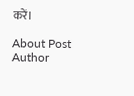करें।

About Post Author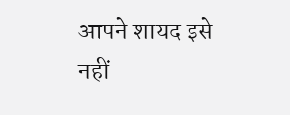आपने शायद इसे नहीं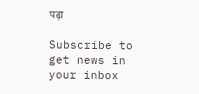पढ़ा

Subscribe to get news in your inbox